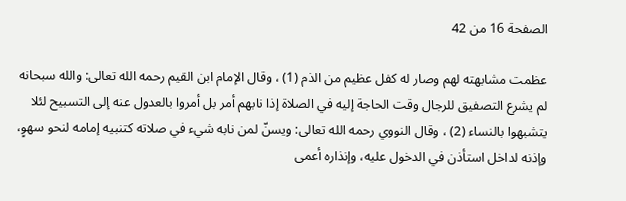الصفحة 16 من 42

عظمت مشابهته لهم وصار له كفل عظيم من الذم (1) ، وقال الإمام ابن القيم رحمه الله تعالى: والله سبحانه لم يشرع التصفيق للرجال وقت الحاجة إليه في الصلاة إذا نابهم أمر بل أمروا بالعدول عنه إلى التسبيح لئلا يتشبهوا بالنساء (2) ، وقال النووي رحمه الله تعالى: ويسنّ لمن نابه شيء في صلاته كتنبيه إمامه لنحو سهوٍ، وإذنه لداخل استأذن في الدخول عليه، وإنذاره أعمى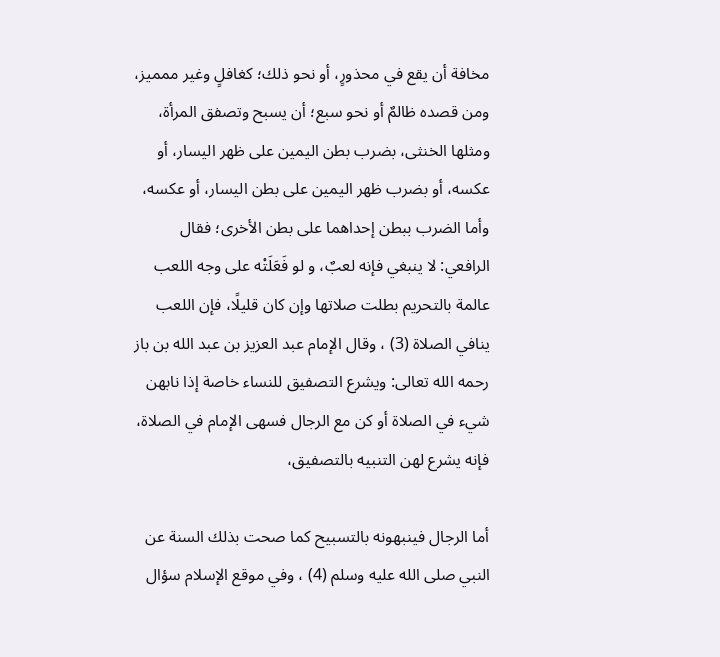مخافة أن يقع في محذورٍ، أو نحو ذلك؛ كغافلٍ وغير ممميز، ومن قصده ظالمٌ أو نحو سبع؛ أن يسبح وتصفق المرأة، ومثلها الخنثى، بضرب بطن اليمين على ظهر اليسار، أو عكسه، أو بضرب ظهر اليمين على بطن اليسار، أو عكسه، وأما الضرب ببطن إحداهما على بطن الأخرى؛ فقال الرافعي: لا ينبغي فإنه لعبٌ، و لو فَعَلَتْه على وجه اللعب عالمة بالتحريم بطلت صلاتها وإن كان قليلًا، فإن اللعب ينافي الصلاة (3) ، وقال الإمام عبد العزيز بن عبد الله بن باز رحمه الله تعالى: ويشرع التصفيق للنساء خاصة إذا نابهن شيء في الصلاة أو كن مع الرجال فسهى الإمام في الصلاة، فإنه يشرع لهن التنبيه بالتصفيق،

أما الرجال فينبهونه بالتسبيح كما صحت بذلك السنة عن النبي صلى الله عليه وسلم (4) ، وفي موقع الإسلام سؤال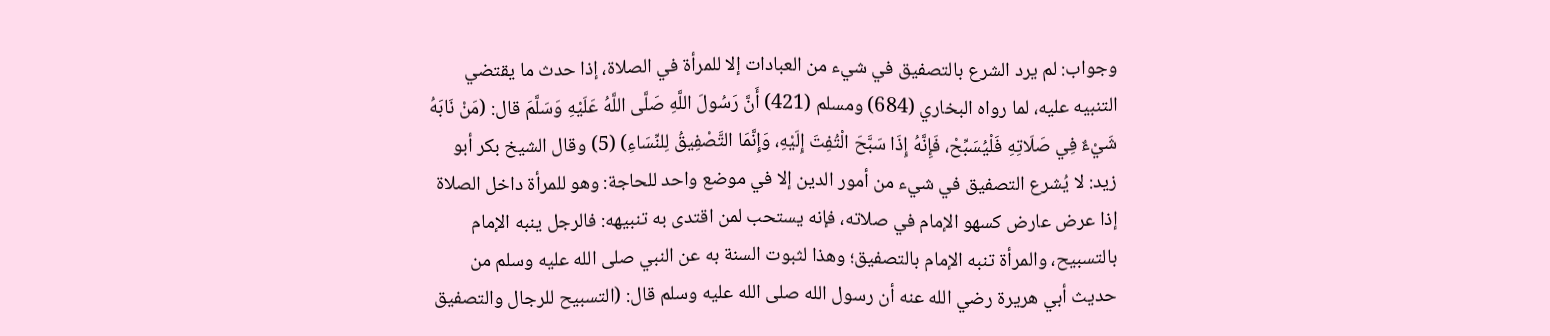وجواب: لم يرد الشرع بالتصفيق في شيء من العبادات إلا للمرأة في الصلاة، إذا حدث ما يقتضي التنبيه عليه، لما رواه البخاري (684) ومسلم (421) أَنَّ رَسُولَ اللَّهِ صَلَّى اللَّهُ عَلَيْهِ وَسَلَّمَ قال: (مَنْ نَابَهُ شَيْءٌ فِي صَلَاتِهِ فَلْيُسَبِّحْ، فَإِنَّهُ إِذَا سَبَّحَ الْتُفِتَ إِلَيْهِ، وَإِنَّمَا التَّصْفِيقُ لِلنِّسَاءِ) (5) وقال الشيخ بكر أبو زيد: لا يُشرع التصفيق في شيء من أمور الدين إلا في موضع واحد للحاجة: وهو للمرأة داخل الصلاة إذا عرض عارض كسهو الإمام في صلاته، فإنه يستحب لمن اقتدى به تنبيهه: فالرجل ينبه الإمام بالتسبيح، والمرأة تنبه الإمام بالتصفيق؛ وهذا لثبوت السنة به عن النبي صلى الله عليه وسلم من حديث أبي هريرة رضي الله عنه أن رسول الله صلى الله عليه وسلم قال: (التسبيح للرجال والتصفيق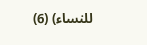للنساء) (6)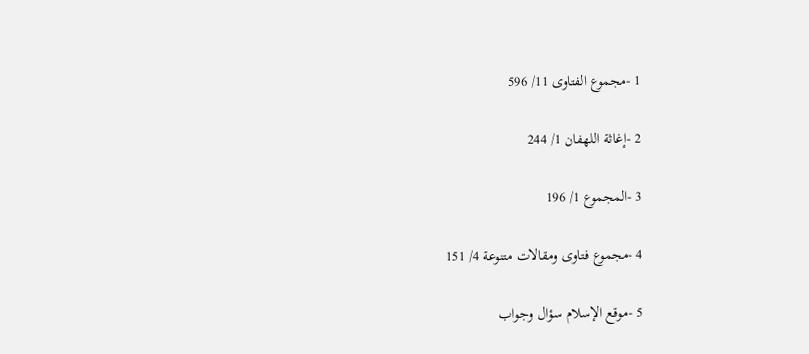1 -مجموع الفتاوى 11/ 596

2 -إغاثة اللهفان 1/ 244

3 -المجموع 1/ 196

4 -مجموع فتاوى ومقالات متنوعة 4/ 151

5 -موقع الإسلام سؤال وجواب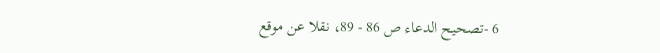6 -تصحيح الدعاء ص 86 - 89، نقلا عن موقع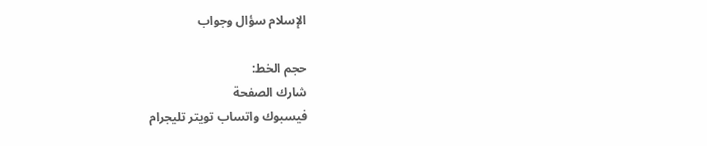الإسلام سؤال وجواب

حجم الخط:
شارك الصفحة
فيسبوك واتساب تويتر تليجرام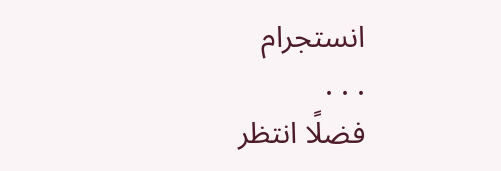انستجرام
. . .
فضلًا انتظر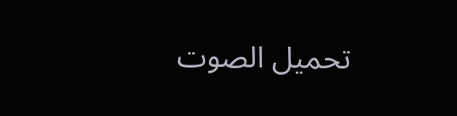تحميل الصوت